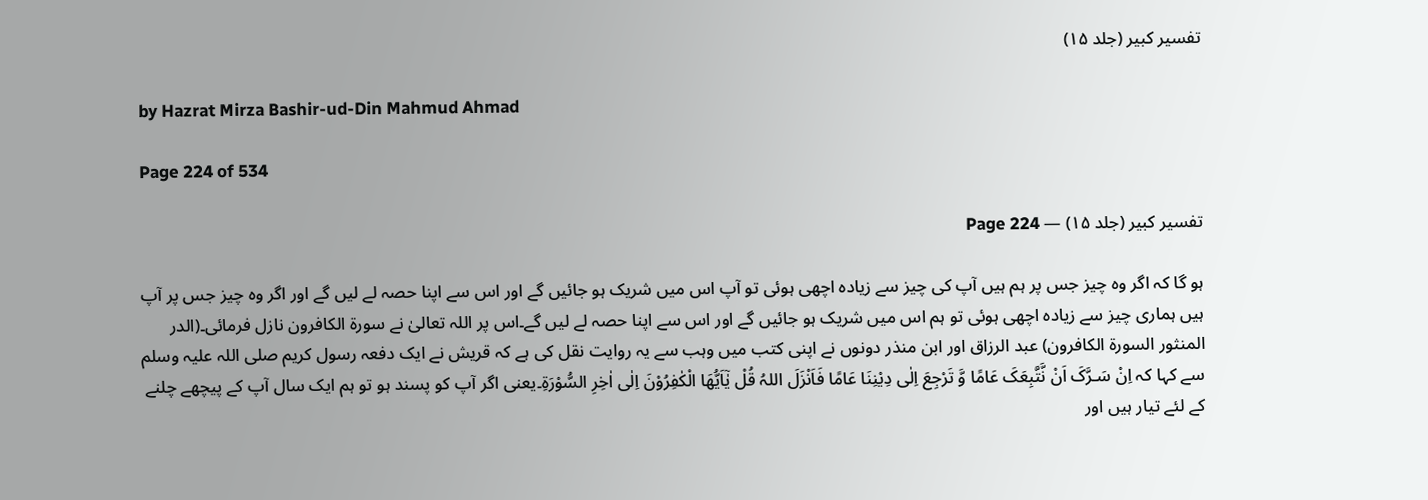تفسیر کبیر (جلد ۱۵)

by Hazrat Mirza Bashir-ud-Din Mahmud Ahmad

Page 224 of 534

تفسیر کبیر (جلد ۱۵) — Page 224

ہو گا کہ اگر وہ چیز جس پر ہم ہیں آپ کی چیز سے زیادہ اچھی ہوئی تو آپ اس میں شریک ہو جائیں گے اور اس سے اپنا حصہ لے لیں گے اور اگر وہ چیز جس پر آپ ہیں ہماری چیز سے زیادہ اچھی ہوئی تو ہم اس میں شریک ہو جائیں گے اور اس سے اپنا حصہ لے لیں گے۔اس پر اللہ تعالیٰ نے سورۃ الکافرون نازل فرمائی۔(الدر المنثور السورۃ الکافرون) عبد الرزاق اور ابن منذر دونوں نے اپنی کتب میں وہب سے یہ روایت نقل کی ہے کہ قریش نے ایک دفعہ رسول کریم صلی اللہ علیہ وسلم سے کہا کہ اِنْ سَـرَّکَ اَنْ نَّتَّبِعَکَ عَامًا وَّ تَرْجِعَ اِلٰی دِیْنِنَا عَامًا فَاَنْزَلَ اللہُ قُلْ يٰۤاَيُّهَا الْكٰفِرُوْنَ اِلٰی اٰخِرِ السُّوْرَۃِ۔یعنی اگر آپ کو پسند ہو تو ہم ایک سال آپ کے پیچھے چلنے کے لئے تیار ہیں اور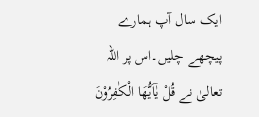ایک سال آپ ہمارے پیچھے چلیں۔اس پر اللہ تعالیٰ نے قُلْ يٰۤاَيُّهَا الْكٰفِرُوْنَ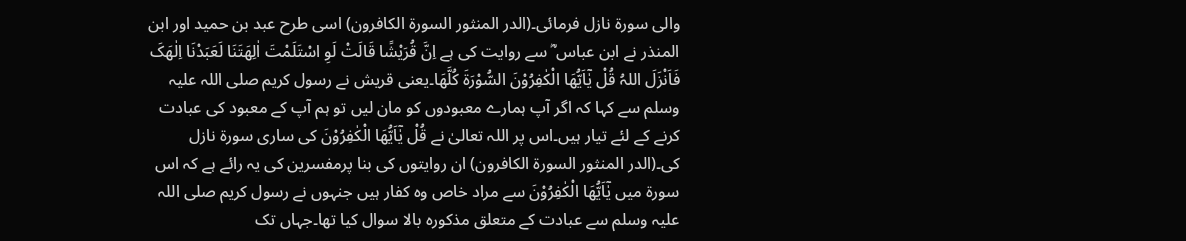والی سورۃ نازل فرمائی۔(الدر المنثور السورۃ الکافرون) اسی طرح عبد بن حمید اور ابن المنذر نے ابن عباس ؓ سے روایت کی ہے اِنَّ قُرَیْشًا قَالَتْ لَوِ اسْتَلَمْتَ اٰلِھَتَنَا لَعَبَدْنَا اِلٰھَکَ فَاَنْزَلَ اللہُ قُلْ يٰۤاَيُّهَا الْكٰفِرُوْنَ السُّوْرَۃَ کُلَّھَا۔یعنی قریش نے رسول کریم صلی اللہ علیہ وسلم سے کہا کہ اگر آپ ہمارے معبودوں کو مان لیں تو ہم آپ کے معبود کی عبادت کرنے کے لئے تیار ہیں۔اس پر اللہ تعالیٰ نے قُلْ يٰۤاَيُّهَا الْكٰفِرُوْنَ کی ساری سورۃ نازل کی۔(الدر المنثور السورۃ الکافرون) ان روایتوں کی بنا پرمفسرین کی یہ رائے ہے کہ اس سورۃ میں يٰۤاَيُّهَا الْكٰفِرُوْنَ سے مراد خاص وہ کفار ہیں جنہوں نے رسول کریم صلی اللہ علیہ وسلم سے عبادت کے متعلق مذکورہ بالا سوال کیا تھا۔جہاں تک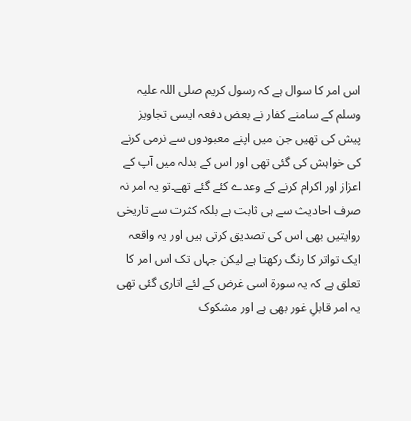اس امر کا سوال ہے کہ رسول کریم صلی اللہ علیہ وسلم کے سامنے کفار نے بعض دفعہ ایسی تجاویز پیش کی تھیں جن میں اپنے معبودوں سے نرمی کرنے کی خواہش کی گئی تھی اور اس کے بدلہ میں آپ کے اعزاز اور اکرام کرنے کے وعدے کئے گئے تھے۔تو یہ امر نہ صرف احادیث سے ہی ثابت ہے بلکہ کثرت سے تاریخی روایتیں بھی اس کی تصدیق کرتی ہیں اور یہ واقعہ ایک تواتر کا رنگ رکھتا ہے لیکن جہاں تک اس امر کا تعلق ہے کہ یہ سورۃ اسی غرض کے لئے اتاری گئی تھی یہ امر قابلِ غور بھی ہے اور مشکوک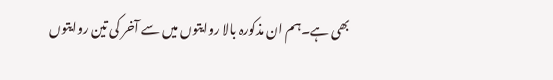بھی ہے۔ہم ان مذکورہ بالا روایتوں میں سے آخر کی تین روایتوں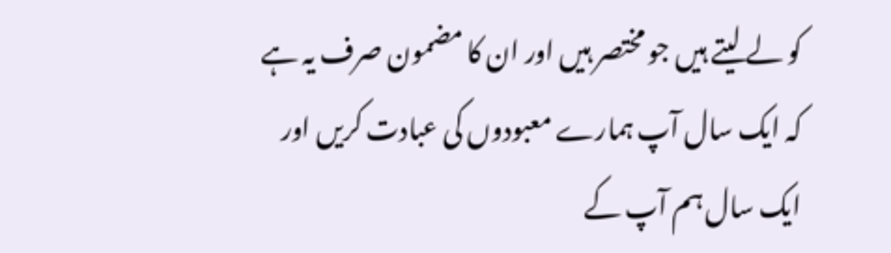کو لے لیتے ہیں جو مختصر ہیں اور ان کا مضمون صرف یہ ہے کہ ایک سال آپ ہمارے معبودوں کی عبادت کریں اور ایک سال ہم آپ کے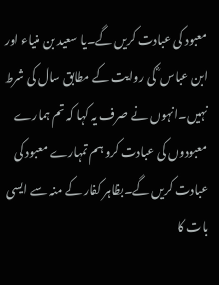معبود کی عبادت کریں گے۔یا سعید بن منیاء اور ابن عباس ؓ کی روایت کے مطابق سال کی شرط نہیں۔انہوں نے صرف یہ کہا کہ تم ہمارے معبودوں کی عبادت کرو ہم تمہارے معبود کی عبادت کریں گے۔بظاہر کفار کے منہ سے ایسی بات کا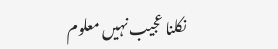نکلنا عجیب نہیں معلوم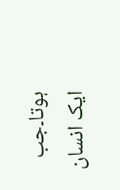ہوتا۔جب ایک انسان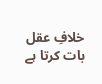خلافِ عقل بات کرتا ہے